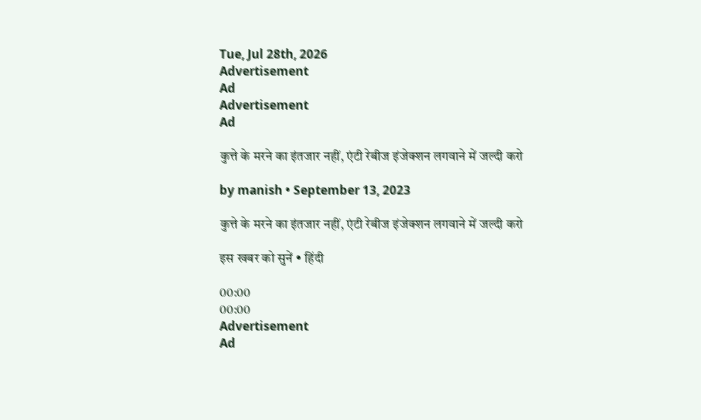Tue, Jul 28th, 2026
Advertisement
Ad
Advertisement
Ad

कुत्ते के मरने का इंतजार नहीं, एंटी रेबीज इंजेक्शन लगवाने में जल्दी करो

by manish • September 13, 2023

कुत्ते के मरने का इंतजार नहीं, एंटी रेबीज इंजेक्शन लगवाने में जल्दी करो

इस खबर को सुनें • हिंदी

00:00
00:00
Advertisement
Ad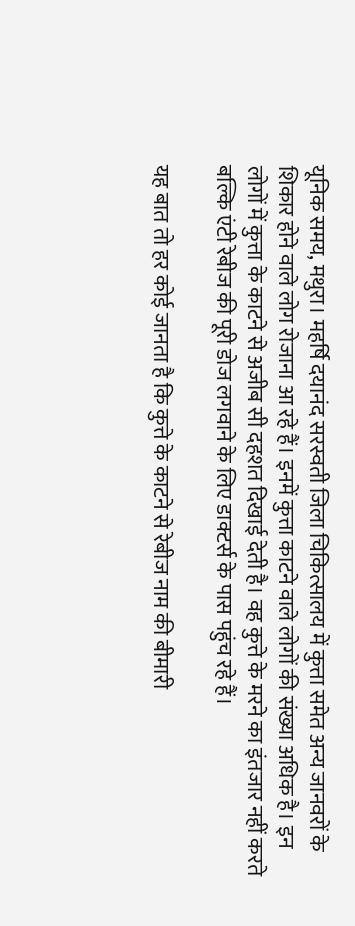यूनिक समय, मथुरा। महर्षि दयानंद सरस्वती जिला चिकित्सालय में कुत्ता समेत अन्य जानवरों के शिकार होने वाले लोग रोजाना आ रहे हैं। इनमें कुत्ता काटने वाले लोगों की संख्या अधिक है। इन लोगों में कुत्ता के काटने से अजीब सी दहशत दिखाई देती है। वह कुत्ते के मरने का इंतजार नहीं करते बल्कि एंटी रेबीज की पूरी डोज लगवाने के लिए डाक्टर्स के पास पहुंच रहे हैं।

यह बात तो हर कोई जानता है कि कुत्ते के काटने से रेबीज नाम की बीमारी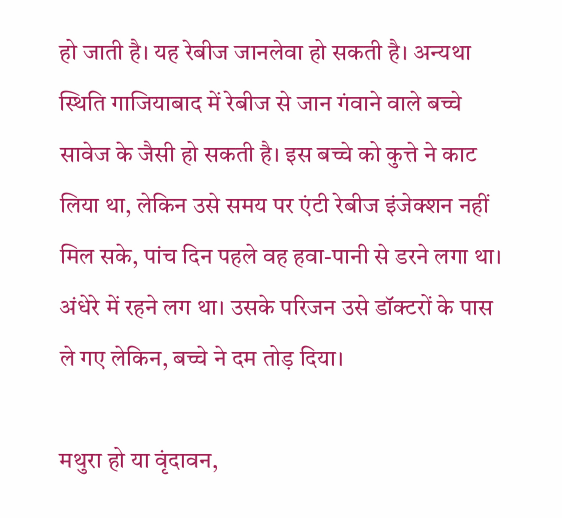हो जाती है। यह रेबीज जानलेवा हो सकती है। अन्यथा स्थिति गाजियाबाद में रेबीज से जान गंवाने वाले बच्चे सावेज के जैसी हो सकती है। इस बच्चे को कुत्ते ने काट लिया था, लेकिन उसे समय पर एंटी रेबीज इंजेक्शन नहीं मिल सके, पांच दिन पहले वह हवा-पानी से डरने लगा था। अंधेरे में रहने लग था। उसके परिजन उसे डॉक्टरों के पास ले गए लेकिन, बच्चे ने दम तोड़ दिया।

मथुरा हो या वृंदावन,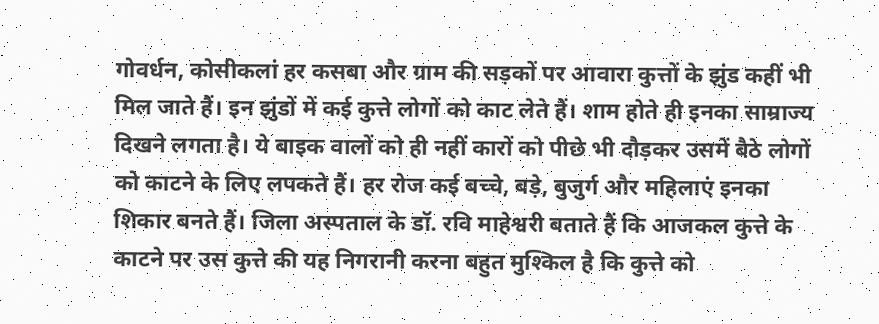गोवर्धन, कोसीकलां हर कसबा और ग्राम की सड़कों पर आवारा कुत्तों के झुंड कहीं भी मिल जाते हैं। इन झुंडों में कई कुत्ते लोगों को काट लेते हैं। शाम होते ही इनका साम्राज्य दिखने लगता है। ये बाइक वालों को ही नहीं कारों को पीछे भी दौड़कर उसमें बैठे लोगों को काटने के लिए लपकते हैं। हर रोज कई बच्चे, बड़े, बुजुर्ग और महिलाएं इनका शिकार बनते हैं। जिला अस्पताल के डॉ. रवि माहेश्वरी बताते हैं कि आजकल कुत्ते के काटने पर उस कुत्ते की यह निगरानी करना बहुत मुश्किल है कि कुत्ते को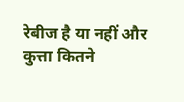रेबीज है या नहीं और कुत्ता कितने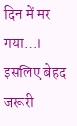दिन में मर गया…। इसलिए बेहद जरूरी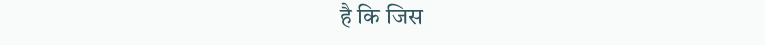है कि जिस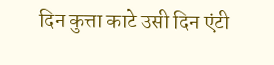दिन कुत्ता काटे उसी दिन एंटी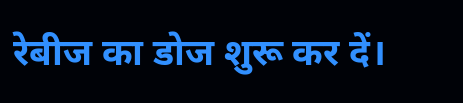रेबीज का डोज शुरू कर दें।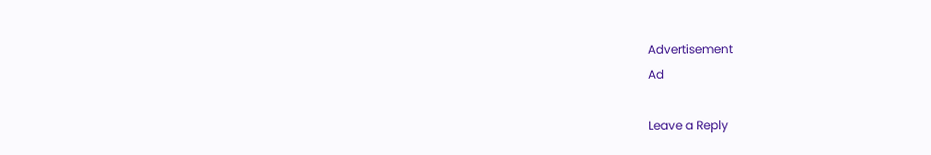Advertisement
Ad

Leave a Reply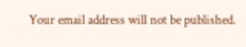Your email address will not be published.